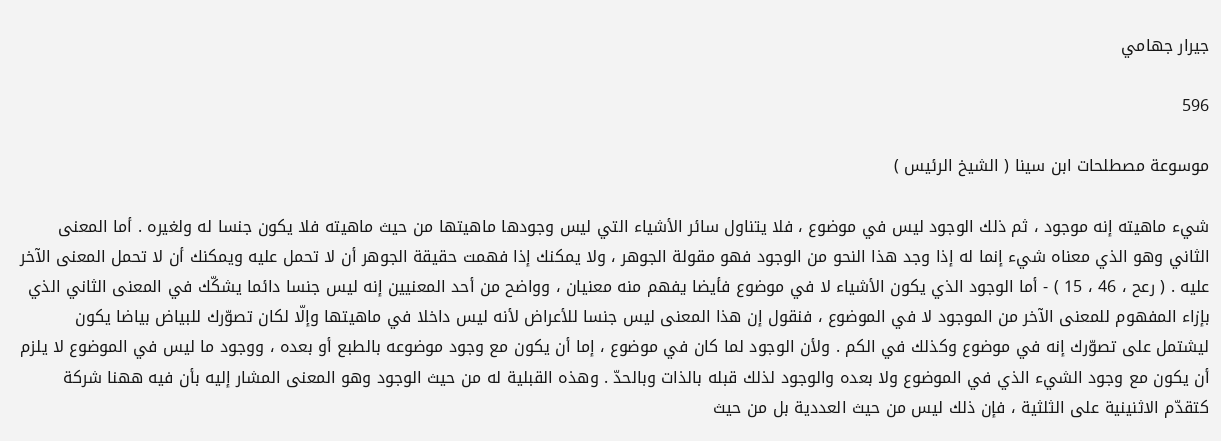جيرار جهامي

596

موسوعة مصطلحات ابن سينا ( الشيخ الرئيس )

شيء ماهيته إنه موجود ، ثم ذلك الوجود ليس في موضوع ، فلا يتناول سائر الأشياء التي ليس وجودها ماهيتها من حيث ماهيته فلا يكون جنسا له ولغيره . أما المعنى الثاني وهو الذي معناه شيء إنما له إذا وجد هذا النحو من الوجود فهو مقولة الجوهر ، ولا يمكنك إذا فهمت حقيقة الجوهر أن لا تحمل عليه ويمكنك أن لا تحمل المعنى الآخر عليه . ( رعح ، 46 ، 15 ) - أما الوجود الذي يكون الأشياء لا في موضوع فأيضا يفهم منه معنيان ، وواضح من أحد المعنيين إنه ليس جنسا دائما يشكّك في المعنى الثاني الذي بإزاء المفهوم للمعنى الآخر من الموجود لا في الموضوع ، فنقول إن هذا المعنى ليس جنسا للأعراض لأنه ليس داخلا في ماهيتها وإلّا لكان تصوّرك للبياض بياضا يكون ليشتمل على تصوّرك إنه في موضوع وكذلك في الكم . ولأن الوجود لما كان في موضوع ، إما أن يكون مع وجود موضوعه بالطبع أو بعده ، ووجود ما ليس في الموضوع لا يلزم أن يكون مع وجود الشيء الذي في الموضوع ولا بعده والوجود لذلك قبله بالذات وبالحدّ . وهذه القبلية له من حيث الوجود وهو المعنى المشار إليه بأن فيه ههنا شركة كتقدّم الاثنينية على الثلثية ، فإن ذلك ليس من حيث العددية بل من حيث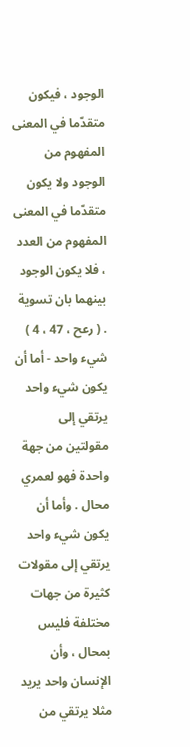الوجود ، فيكون متقدّما في المعنى المفهوم من الوجود ولا يكون متقدّما في المعنى المفهوم من العدد ، فلا يكون الوجود بينهما بان تسوية . ( رعح ، 47 ، 4 ) شيء واحد - أما أن يكون شيء واحد يرتقي إلى مقولتين من جهة واحدة فهو لعمري محال . وأما أن يكون شيء واحد يرتقي إلى مقولات كثيرة من جهات مختلفة فليس بمحال ، وأن الإنسان واحد يريد مثلا يرتقي من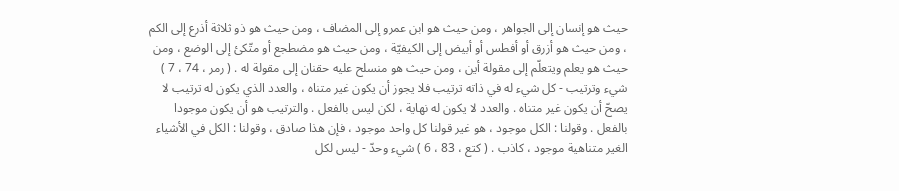حيث هو إنسان إلى الجواهر ، ومن حيث هو ابن عمرو إلى المضاف ، ومن حيث هو ذو ثلاثة أذرع إلى الكم ، ومن حيث هو أزرق أو أفطس أو أبيض إلى الكيفيّة ، ومن حيث هو مضطجع أو متّكئ إلى الوضع ، ومن حيث هو يعلم ويتعلّم إلى مقولة أين ، ومن حيث هو منسلح عليه حقنان إلى مقولة له . ( رمر ، 74 ، 7 ) شيء وترتيب - كل شيء له في ذاته ترتيب فلا يجوز أن يكون غير متناه ، والعدد الذي يكون له ترتيب لا يصحّ أن يكون غير متناه . والعدد لا يكون له نهاية ، لكن ليس بالفعل . والترتيب هو أن يكون موجودا بالفعل . وقولنا : الكل موجود ، هو غير قولنا كل واحد موجود ، فإن هذا صادق ، وقولنا : الكل في الأشياء الغير متناهية موجود ، كاذب . ( كتع ، 83 ، 6 ) شيء وحدّ - ليس لكل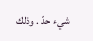شيء حدّ . وذلك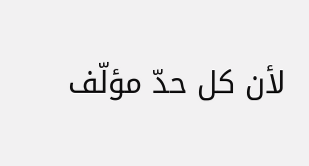لأن كل حدّ مؤلّف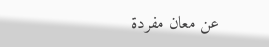عن معان مفردة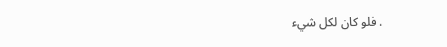. فلو كان لكل شيء